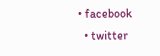• facebook
  • twitter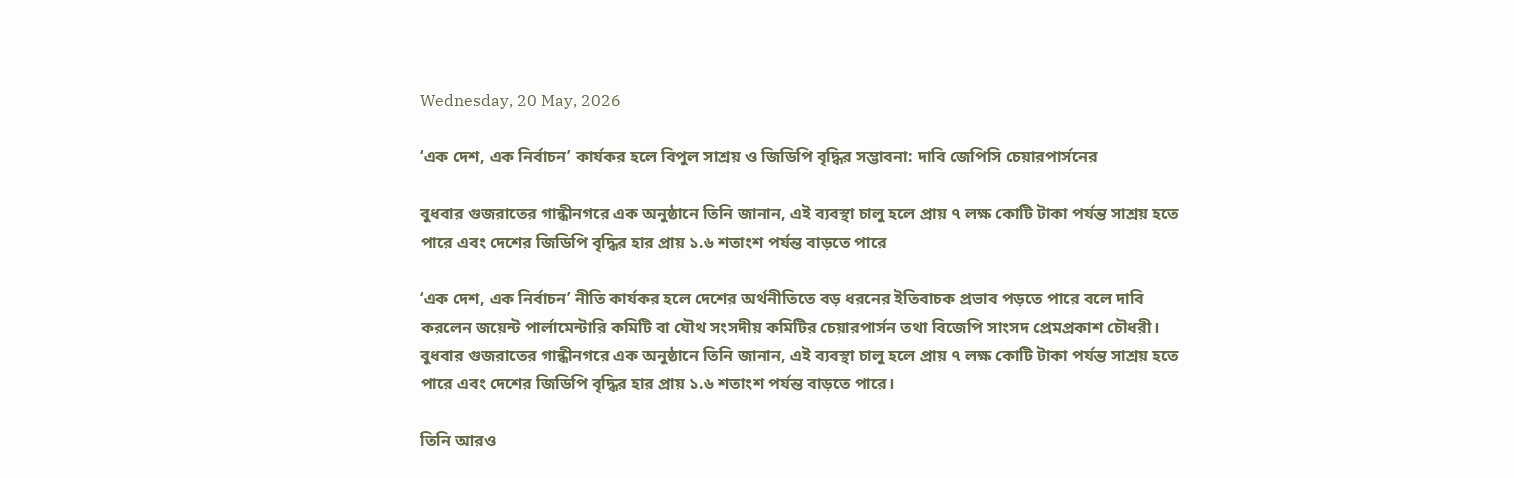Wednesday, 20 May, 2026

‘এক দেশ, এক নির্বাচন’ কার্যকর হলে বিপুল সাশ্রয় ও জিডিপি বৃদ্ধির সম্ভাবনা: দাবি জেপিসি চেয়ারপার্সনের

বুধবার গুজরাতের গান্ধীনগরে এক অনুষ্ঠানে তিনি জানান, এই ব্যবস্থা চালু হলে প্রায় ৭ লক্ষ কোটি টাকা পর্যন্ত সাশ্রয় হতে পারে এবং দেশের জিডিপি বৃদ্ধির হার প্রায় ১.৬ শতাংশ পর্যন্ত বাড়তে পারে

‘এক দেশ, এক নির্বাচন’ নীতি কার্যকর হলে দেশের অর্থনীতিতে বড় ধরনের ইতিবাচক প্রভাব পড়তে পারে বলে দাবি করলেন জয়েন্ট পার্লামেন্টারি কমিটি বা যৌথ সংসদীয় কমিটির চেয়ারপার্সন তথা বিজেপি সাংসদ প্রেমপ্রকাশ চৌধরী। বুধবার গুজরাতের গান্ধীনগরে এক অনুষ্ঠানে তিনি জানান, এই ব্যবস্থা চালু হলে প্রায় ৭ লক্ষ কোটি টাকা পর্যন্ত সাশ্রয় হতে পারে এবং দেশের জিডিপি বৃদ্ধির হার প্রায় ১.৬ শতাংশ পর্যন্ত বাড়তে পারে।

তিনি আরও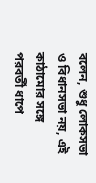বলেন, শুধু লোকসভা ও বিধানসভা নয়, এই কাঠামোর সঙ্গে পরবর্তী ধাপে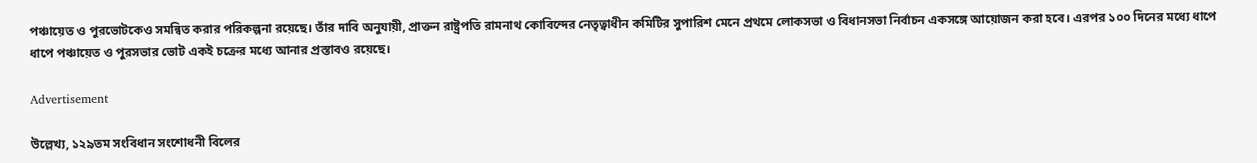পঞ্চায়েত ও পুরভোটকেও সমন্বিত করার পরিকল্পনা রয়েছে। তাঁর দাবি অনুযায়ী, প্রাক্তন রাষ্ট্রপতি রামনাথ কোবিন্দের নেতৃত্বাধীন কমিটির সুপারিশ মেনে প্রথমে লোকসভা ও বিধানসভা নির্বাচন একসঙ্গে আয়োজন করা হবে। এরপর ১০০ দিনের মধ্যে ধাপে ধাপে পঞ্চায়েত ও পুরসভার ভোট একই চক্রের মধ্যে আনার প্রস্তাবও রয়েছে।

Advertisement

উল্লেখ্য, ১২৯তম সংবিধান সংশোধনী বিলের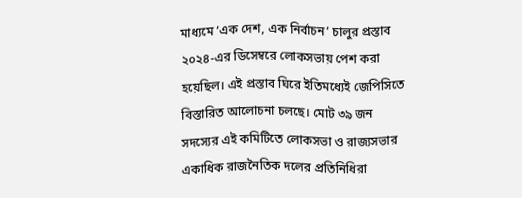মাধ্যমে ‘এক দেশ, এক নির্বাচন’ চালুর প্রস্তাব ২০২৪-এর ডিসেম্বরে লোকসভায় পেশ করা হয়েছিল। এই প্রস্তাব ঘিরে ইতিমধ্যেই জেপিসিতে বিস্তারিত আলোচনা চলছে। মোট ৩৯ জন সদস্যের এই কমিটিতে লোকসভা ও রাজ্যসভার একাধিক রাজনৈতিক দলের প্রতিনিধিরা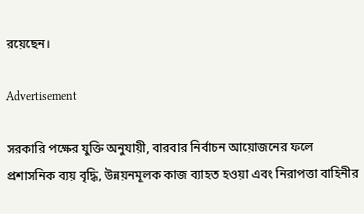রয়েছেন।

Advertisement

সরকারি পক্ষের যুক্তি অনুযায়ী, বারবার নির্বাচন আয়োজনের ফলে প্রশাসনিক ব্যয় বৃদ্ধি, উন্নয়নমূলক কাজ ব্যাহত হওয়া এবং নিরাপত্তা বাহিনীর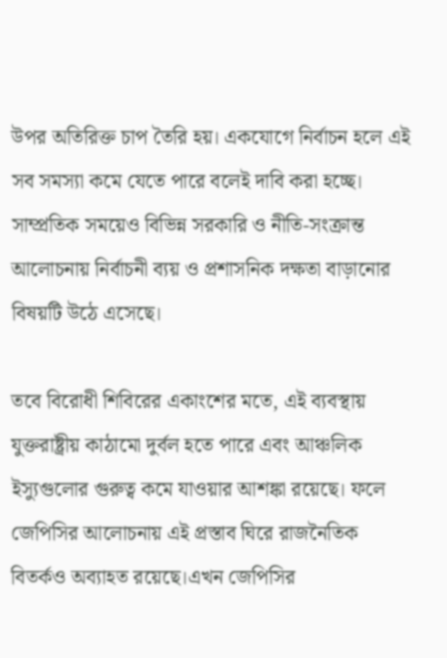উপর অতিরিক্ত চাপ তৈরি হয়। একযোগে নির্বাচন হলে এই সব সমস্যা কমে যেতে পারে বলেই দাবি করা হচ্ছে। সাম্প্রতিক সময়েও বিভিন্ন সরকারি ও নীতি-সংক্রান্ত আলোচনায় নির্বাচনী ব্যয় ও প্রশাসনিক দক্ষতা বাড়ানোর বিষয়টি উঠে এসেছে।

তবে বিরোধী শিবিরের একাংশের মতে, এই ব্যবস্থায় যুক্তরাষ্ট্রীয় কাঠামো দুর্বল হতে পারে এবং আঞ্চলিক ইস্যুগুলোর গুরুত্ব কমে যাওয়ার আশঙ্কা রয়েছে। ফলে জেপিসির আলোচনায় এই প্রস্তাব ঘিরে রাজনৈতিক বিতর্কও অব্যাহত রয়েছে।এখন জেপিসির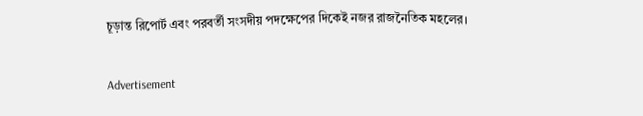চূড়ান্ত রিপোর্ট এবং পরবর্তী সংসদীয় পদক্ষেপের দিকেই নজর রাজনৈতিক মহলের।

Advertisement